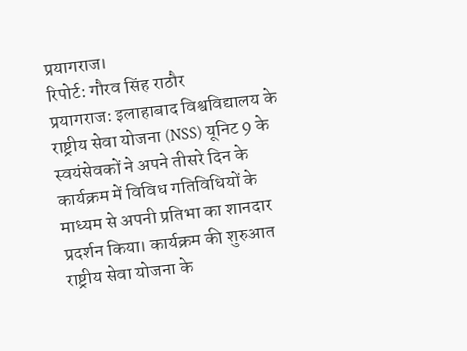प्रयागराज।
रिपोर्ट: गौरव सिंह राठौर
प्रयागराज: इलाहाबाद विश्वविद्यालय के राष्ट्रीय सेवा योजना (NSS) यूनिट 9 के स्वयंसेवकों ने अपने तीसरे दिन के कार्यक्रम में विविध गतिविधियों के माध्यम से अपनी प्रतिभा का शानदार प्रदर्शन किया। कार्यक्रम की शुरुआत राष्ट्रीय सेवा योजना के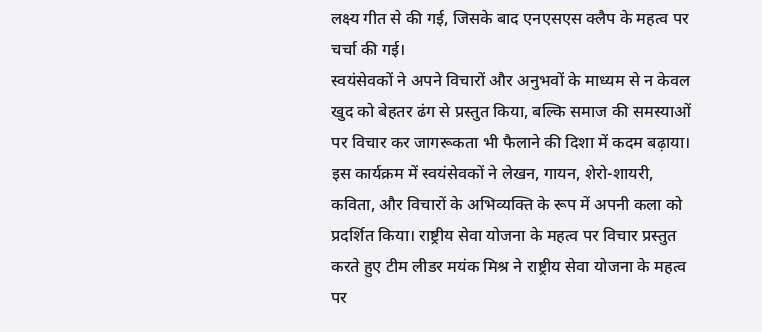लक्ष्य गीत से की गई, जिसके बाद एनएसएस क्लैप के महत्व पर चर्चा की गई।
स्वयंसेवकों ने अपने विचारों और अनुभवों के माध्यम से न केवल खुद को बेहतर ढंग से प्रस्तुत किया, बल्कि समाज की समस्याओं पर विचार कर जागरूकता भी फैलाने की दिशा में कदम बढ़ाया। इस कार्यक्रम में स्वयंसेवकों ने लेखन, गायन, शेरो-शायरी, कविता, और विचारों के अभिव्यक्ति के रूप में अपनी कला को प्रदर्शित किया। राष्ट्रीय सेवा योजना के महत्व पर विचार प्रस्तुत करते हुए टीम लीडर मयंक मिश्र ने राष्ट्रीय सेवा योजना के महत्व पर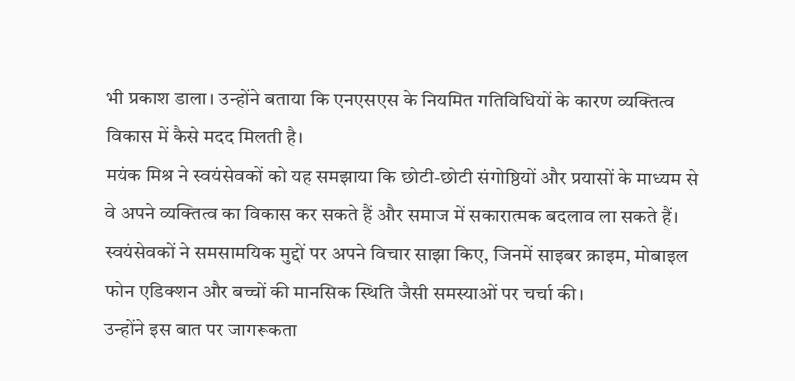भी प्रकाश डाला। उन्होंने बताया कि एनएसएस के नियमित गतिविधियों के कारण व्यक्तित्व विकास में कैसे मदद मिलती है।
मयंक मिश्र ने स्वयंसेवकों को यह समझाया कि छोटी-छोटी संगोष्ठियों और प्रयासों के माध्यम से वे अपने व्यक्तित्व का विकास कर सकते हैं और समाज में सकारात्मक बदलाव ला सकते हैं। स्वयंसेवकों ने समसामयिक मुद्दों पर अपने विचार साझा किए, जिनमें साइबर क्राइम, मोबाइल फोन एडिक्शन और बच्चों की मानसिक स्थिति जैसी समस्याओं पर चर्चा की।
उन्होंने इस बात पर जागरूकता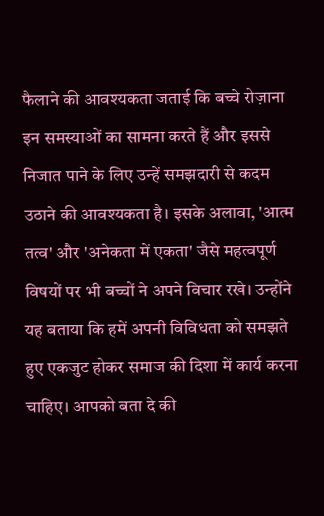फैलाने की आवश्यकता जताई कि बच्चे रोज़ाना इन समस्याओं का सामना करते हैं और इससे निजात पाने के लिए उन्हें समझदारी से कदम उठाने की आवश्यकता है। इसके अलावा, 'आत्म तत्व' और 'अनेकता में एकता' जैसे महत्वपूर्ण विषयों पर भी बच्चों ने अपने विचार रखे। उन्होंने यह बताया कि हमें अपनी विविधता को समझते हुए एकजुट होकर समाज की दिशा में कार्य करना चाहिए। आपको बता दे की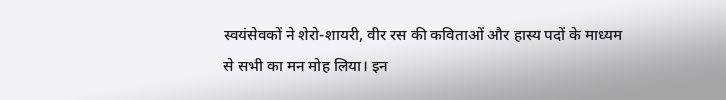स्वयंसेवकों ने शेरो-शायरी, वीर रस की कविताओं और हास्य पदों के माध्यम से सभी का मन मोह लिया। इन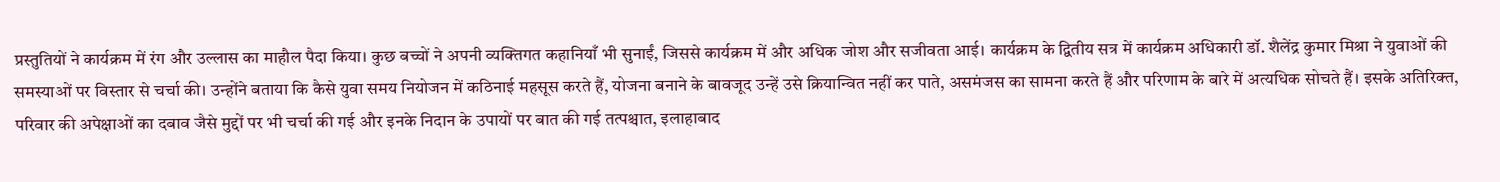प्रस्तुतियों ने कार्यक्रम में रंग और उल्लास का माहौल पैदा किया। कुछ बच्चों ने अपनी व्यक्तिगत कहानियाँ भी सुनाईं, जिससे कार्यक्रम में और अधिक जोश और सजीवता आई। कार्यक्रम के द्वितीय सत्र में कार्यक्रम अधिकारी डॉ. शैलेंद्र कुमार मिश्रा ने युवाओं की समस्याओं पर विस्तार से चर्चा की। उन्होंने बताया कि कैसे युवा समय नियोजन में कठिनाई महसूस करते हैं, योजना बनाने के बावजूद उन्हें उसे क्रियान्वित नहीं कर पाते, असमंजस का सामना करते हैं और परिणाम के बारे में अत्यधिक सोचते हैं। इसके अतिरिक्त, परिवार की अपेक्षाओं का दबाव जैसे मुद्दों पर भी चर्चा की गई और इनके निदान के उपायों पर बात की गई तत्पश्चात, इलाहाबाद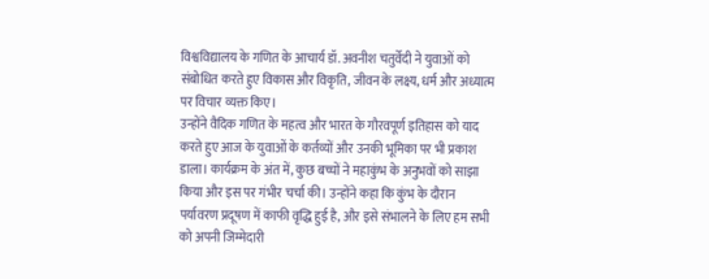विश्वविद्यालय के गणित के आचार्य डॉ. अवनीश चतुर्वेदी ने युवाओं को संबोधित करते हुए विकास और विकृति, जीवन के लक्ष्य, धर्म और अध्यात्म पर विचार व्यक्त किए।
उन्होंने वैदिक गणित के महत्व और भारत के गौरवपूर्ण इतिहास को याद करते हुए आज के युवाओं के कर्तव्यों और उनकी भूमिका पर भी प्रकाश डाला। कार्यक्रम के अंत में, कुछ बच्चों ने महाकुंभ के अनुभवों को साझा किया और इस पर गंभीर चर्चा की। उन्होंने कहा कि कुंभ के दौरान पर्यावरण प्रदूषण में काफी वृद्धि हुई है, और इसे संभालने के लिए हम सभी को अपनी जिम्मेदारी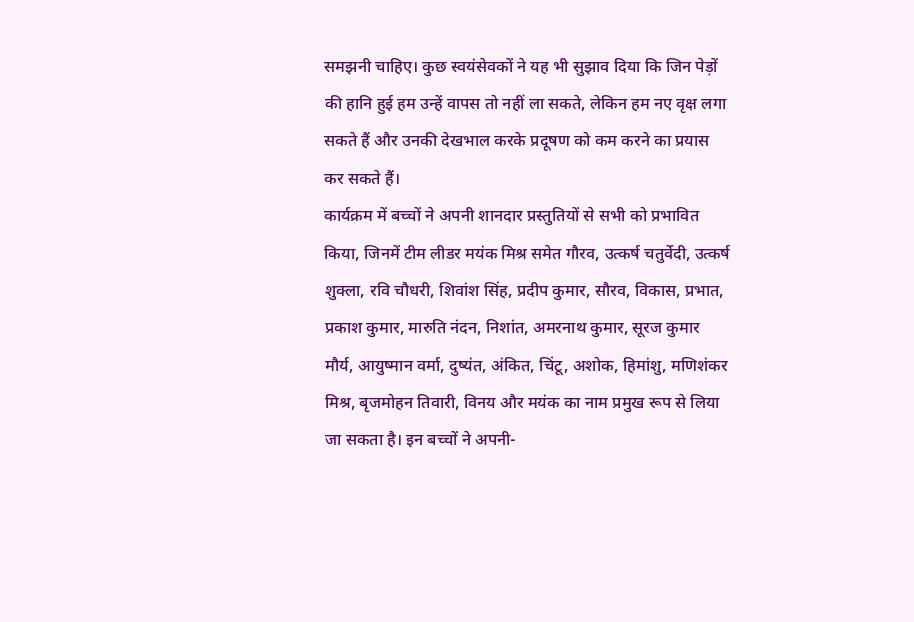समझनी चाहिए। कुछ स्वयंसेवकों ने यह भी सुझाव दिया कि जिन पेड़ों की हानि हुई हम उन्हें वापस तो नहीं ला सकते, लेकिन हम नए वृक्ष लगा सकते हैं और उनकी देखभाल करके प्रदूषण को कम करने का प्रयास कर सकते हैं।
कार्यक्रम में बच्चों ने अपनी शानदार प्रस्तुतियों से सभी को प्रभावित किया, जिनमें टीम लीडर मयंक मिश्र समेत गौरव, उत्कर्ष चतुर्वेदी, उत्कर्ष शुक्ला, रवि चौधरी, शिवांश सिंह, प्रदीप कुमार, सौरव, विकास, प्रभात, प्रकाश कुमार, मारुति नंदन, निशांत, अमरनाथ कुमार, सूरज कुमार मौर्य, आयुष्मान वर्मा, दुष्यंत, अंकित, चिंटू, अशोक, हिमांशु, मणिशंकर मिश्र, बृजमोहन तिवारी, विनय और मयंक का नाम प्रमुख रूप से लिया जा सकता है। इन बच्चों ने अपनी-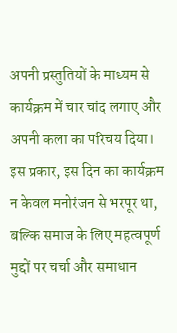अपनी प्रस्तुतियों के माध्यम से कार्यक्रम में चार चांद लगाए और अपनी कला का परिचय दिया। इस प्रकार, इस दिन का कार्यक्रम न केवल मनोरंजन से भरपूर था, बल्कि समाज के लिए महत्वपूर्ण मुद्दों पर चर्चा और समाधान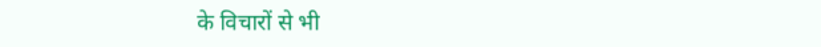के विचारों से भी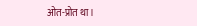ओत-प्रोत था।